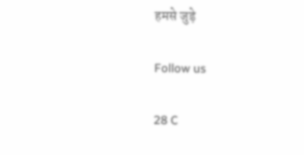हमसे जुड़े

Follow us

28 C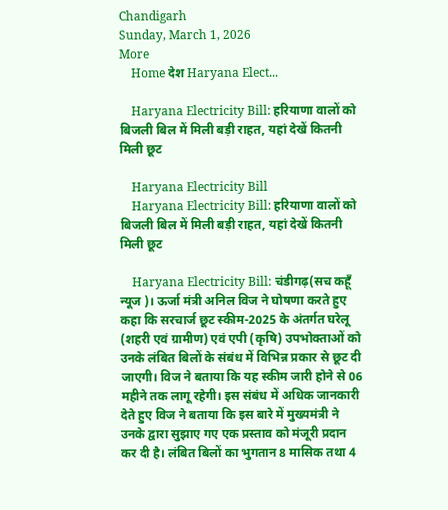Chandigarh
Sunday, March 1, 2026
More
    Home देश Haryana Elect...

    Haryana Electricity Bill: हरियाणा वालों को बिजली बिल में मिली बड़ी राहत, यहां देखें कितनी मिली छूट

    Haryana Electricity Bill
    Haryana Electricity Bill: हरियाणा वालों को बिजली बिल में मिली बड़ी राहत, यहां देखें कितनी मिली छूट

    Haryana Electricity Bill: चंडीगढ़(सच कहूँ न्यूज )। ऊर्जा मंत्री अनिल विज ने घोषणा करते हुए कहा कि सरचार्ज छूट स्कीम-2025 के अंतर्गत घरेलू (शहरी एवं ग्रामीण) एवं एपी (कृषि) उपभोक्ताओं को उनके लंबित बिलों के संबंध में विभिन्न प्रकार से छूट दी जाएगी। विज ने बताया कि यह स्कीम जारी होने से 06 महीने तक लागू रहेगी। इस संबंध में अधिक जानकारी देते हुए विज ने बताया कि इस बारे में मुख्यमंत्री ने उनके द्वारा सुझाए गए एक प्रस्ताव को मंजूरी प्रदान कर दी है। लंबित बिलों का भुगतान 8 मासिक तथा 4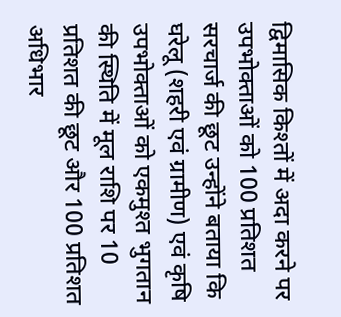द्विमासिक किश्तों में अदा करने पर उपभोक्ताओं को 100 प्रतिशत सरचार्ज की छूट उन्होंने बताया कि घरेलू (शहरी एवं ग्रामीण) एवं कृषि उपभोक्ताओं को एकमुश्त भुगतान की स्थिति में मूल राशि पर 10 प्रतिशत की छूट और 100 प्रतिशत अधिभार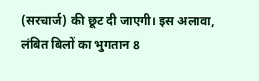(सरचार्ज) की छूट दी जाएगी। इस अलावा, लंबित बिलों का भुगतान 8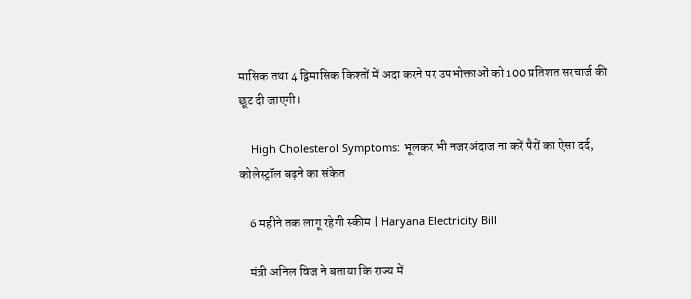मासिक तथा 4 द्विमासिक किश्तों में अदा करने पर उपभोक्ताओं को 100 प्रतिशत सरचार्ज की छूट दी जाएगी।

    High Cholesterol Symptoms: भूलकर भी नजरअंदाज ना करें पैरों का ऐसा दर्द, कोलेस्ट्रॉल बढ़ने का संकेत

    6 महीने तक लागू रहेगी स्कीम | Haryana Electricity Bill

    मंत्री अनिल विज ने बताया कि राज्य में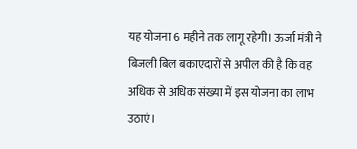यह योजना 6 महीने तक लागू रहेगी। ऊर्जा मंत्री ने बिजली बिल बकाएदारों से अपील की है कि वह अधिक से अधिक संख्या में इस योजना का लाभ उठाएं।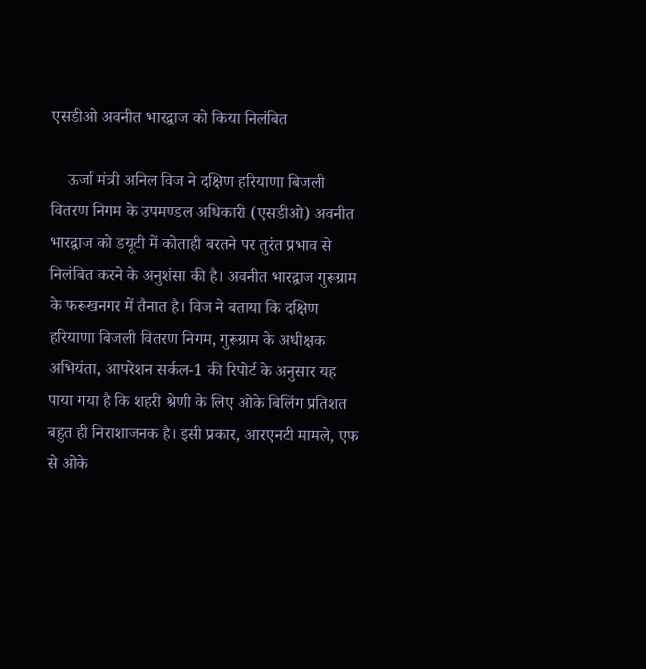एसडीओ अवनीत भारद्वाज को किया निलंबित

    ऊर्जा मंत्री अनिल विज ने दक्षिण हरियाणा बिजली वितरण निगम के उपमण्डल अधिकारी (एसडीओ) अवनीत भारद्वाज को डयूटी में कोताही बरतने पर तुरंत प्रभाव से निलंबित करने के अनुशंसा की है। अवनीत भारद्वाज गुरूग्राम के फरूखनगर में तैनात है। विज ने बताया कि दक्षिण हरियाणा बिजली वितरण निगम, गुरूग्राम के अधीक्षक अभियंता, आपरेशन सर्कल-1 की रिपोर्ट के अनुसार यह पाया गया है कि शहरी श्रेणी के लिए ओके बिलिंग प्रतिशत बहुत ही निराशाजनक है। इसी प्रकार, आरएनटी मामले, एफ से ओके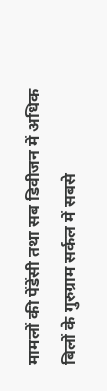मामलों की पेंडेंसी तथा सब डिवीजन में अधिक बिलों के गुरुग्राम सर्कल में सबसे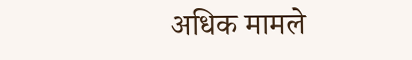अधिक मामले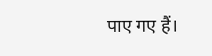पाए गए हैं।